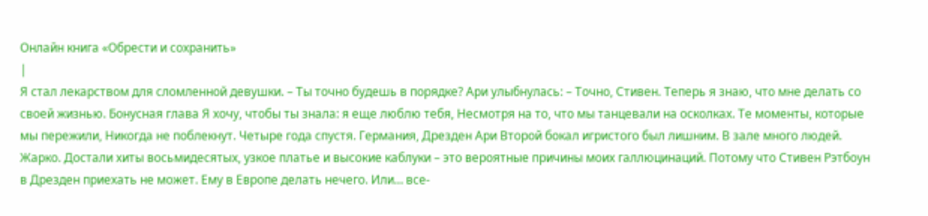Онлайн книга «Обрести и сохранить»
|
Я стал лекарством для сломленной девушки. – Ты точно будешь в порядке? Ари улыбнулась: – Точно, Стивен. Теперь я знаю, что мне делать со своей жизнью. Бонусная глава Я хочу, чтобы ты знала: я еще люблю тебя, Несмотря на то, что мы танцевали на осколках. Те моменты, которые мы пережили, Никогда не поблекнут. Четыре года спустя. Германия, Дрезден Ари Второй бокал игристого был лишним. В зале много людей. Жарко. Достали хиты восьмидесятых, узкое платье и высокие каблуки – это вероятные причины моих галлюцинаций. Потому что Стивен Рэтбоун в Дрезден приехать не может. Ему в Европе делать нечего. Или… все-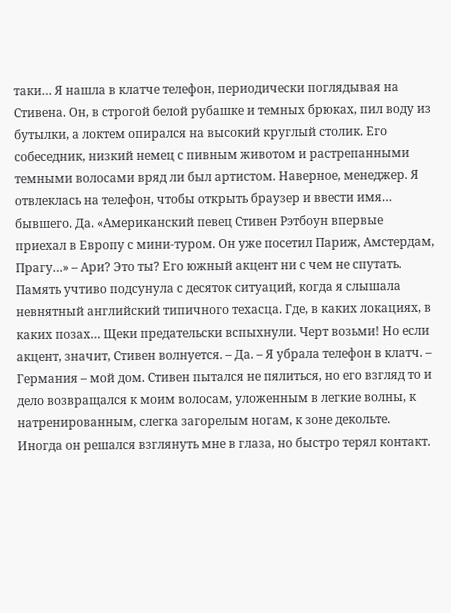таки… Я нашла в клатче телефон, периодически поглядывая на Стивена. Он, в строгой белой рубашке и темных брюках, пил воду из бутылки, а локтем опирался на высокий круглый столик. Его собеседник, низкий немец с пивным животом и растрепанными темными волосами вряд ли был артистом. Наверное, менеджер. Я отвлеклась на телефон, чтобы открыть браузер и ввести имя… бывшего. Да. «Американский певец Стивен Рэтбоун впервые приехал в Европу с мини-туром. Он уже посетил Париж, Амстердам, Прагу…» – Ари? Это ты? Его южный акцент ни с чем не спутать. Память учтиво подсунула с десяток ситуаций, когда я слышала невнятный английский типичного техасца. Где, в каких локациях, в каких позах… Щеки предательски вспыхнули. Черт возьми! Но если акцент, значит, Стивен волнуется. – Да. – Я убрала телефон в клатч. – Германия – мой дом. Стивен пытался не пялиться, но его взгляд то и дело возвращался к моим волосам, уложенным в легкие волны, к натренированным, слегка загорелым ногам, к зоне декольте. Иногда он решался взглянуть мне в глаза, но быстро терял контакт.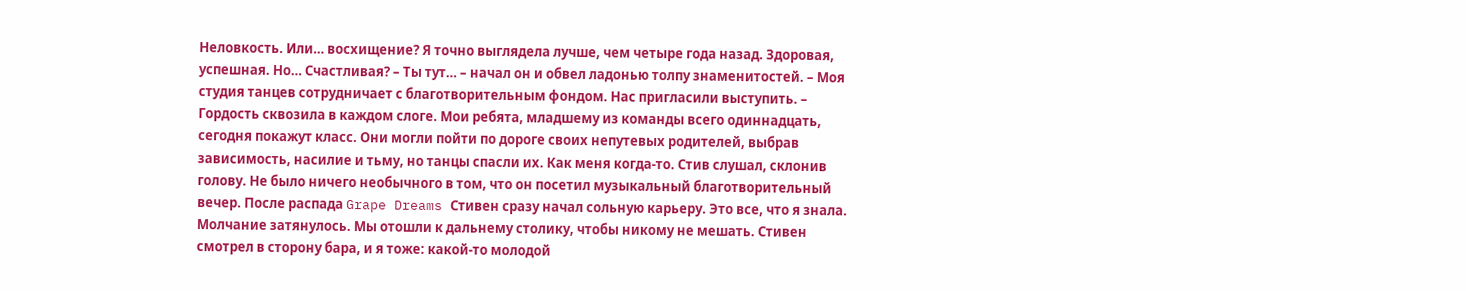Неловкость. Или… восхищение? Я точно выглядела лучше, чем четыре года назад. Здоровая, успешная. Но… Счастливая? – Ты тут… – начал он и обвел ладонью толпу знаменитостей. – Моя студия танцев сотрудничает с благотворительным фондом. Нас пригласили выступить. – Гордость сквозила в каждом слоге. Мои ребята, младшему из команды всего одиннадцать, сегодня покажут класс. Они могли пойти по дороге своих непутевых родителей, выбрав зависимость, насилие и тьму, но танцы спасли их. Как меня когда-то. Стив слушал, склонив голову. Не было ничего необычного в том, что он посетил музыкальный благотворительный вечер. После распада Grape Dreams Стивен сразу начал сольную карьеру. Это все, что я знала. Молчание затянулось. Мы отошли к дальнему столику, чтобы никому не мешать. Стивен смотрел в сторону бара, и я тоже: какой-то молодой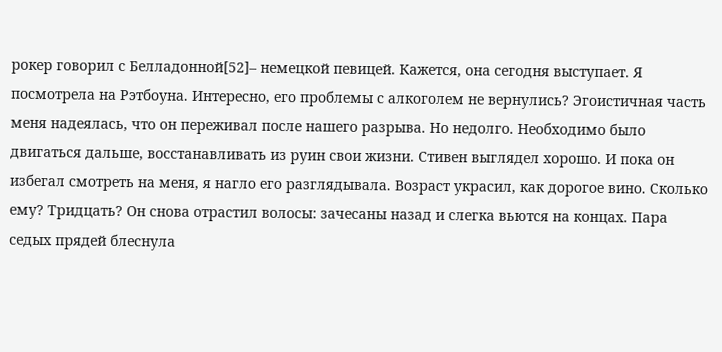рокер говорил с Белладонной[52]– немецкой певицей. Кажется, она сегодня выступает. Я посмотрела на Рэтбоуна. Интересно, его проблемы с алкоголем не вернулись? Эгоистичная часть меня надеялась, что он переживал после нашего разрыва. Но недолго. Необходимо было двигаться дальше, восстанавливать из руин свои жизни. Стивен выглядел хорошо. И пока он избегал смотреть на меня, я нагло его разглядывала. Возраст украсил, как дорогое вино. Сколько ему? Тридцать? Он снова отрастил волосы: зачесаны назад и слегка вьются на концах. Пара седых прядей блеснула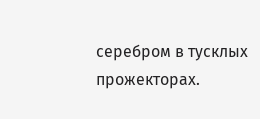серебром в тусклых прожекторах.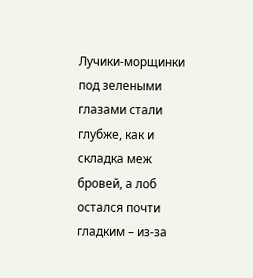Лучики-морщинки под зелеными глазами стали глубже, как и складка меж бровей, а лоб остался почти гладким – из-за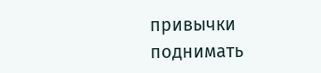привычки поднимать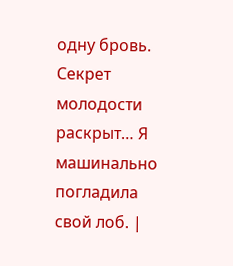одну бровь. Секрет молодости раскрыт… Я машинально погладила свой лоб. |